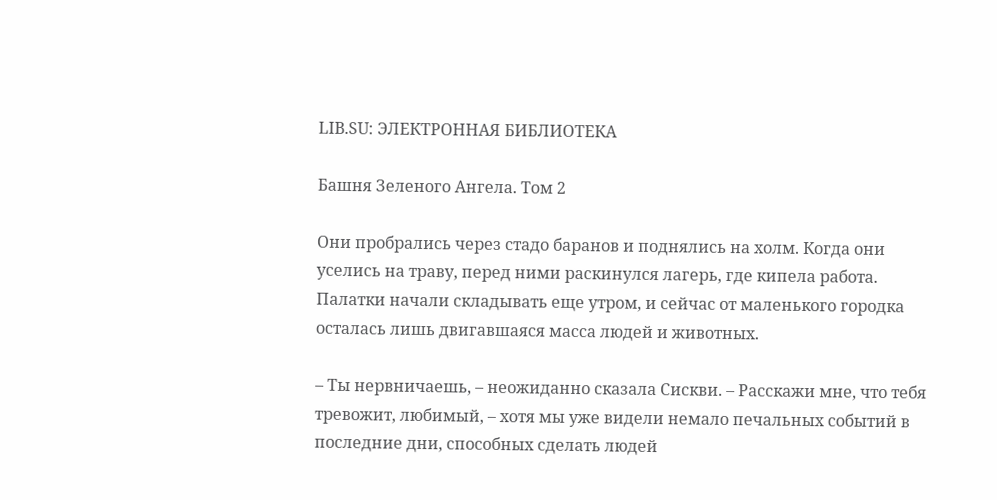LIB.SU: ЭЛЕКТРОННАЯ БИБЛИОТЕКА

Башня Зеленого Ангела. Том 2

Они пробрались через стадо баранов и поднялись на холм. Когда они уселись на траву, перед ними раскинулся лагерь, где кипела работа. Палатки начали складывать еще утром, и сейчас от маленького городка осталась лишь двигавшаяся масса людей и животных.

– Ты нервничаешь, – неожиданно сказала Сискви. – Расскажи мне, что тебя тревожит, любимый, – хотя мы уже видели немало печальных событий в последние дни, способных сделать людей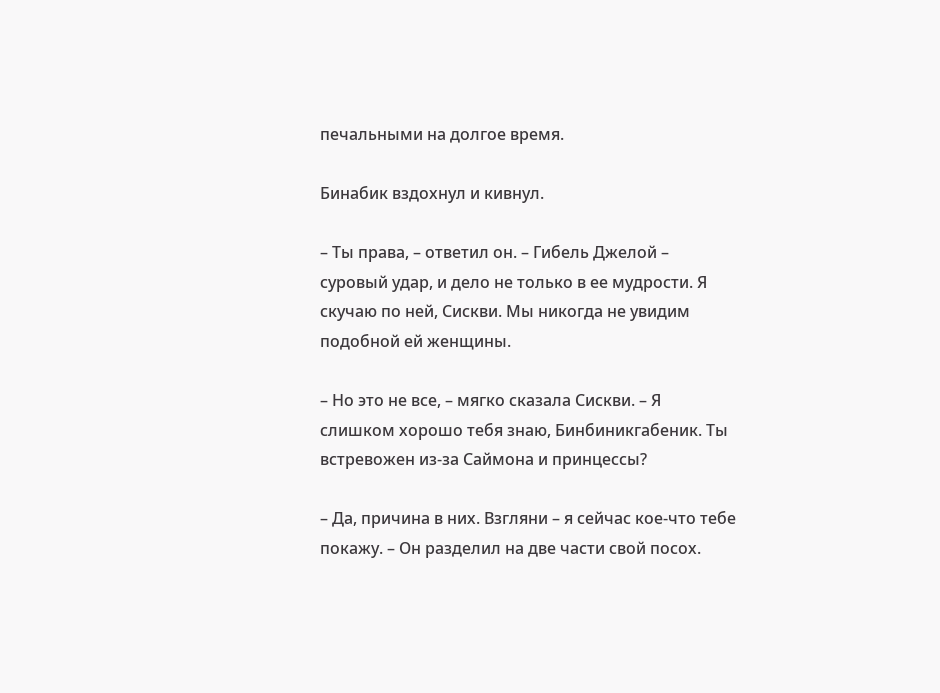печальными на долгое время.

Бинабик вздохнул и кивнул.

– Ты права, – ответил он. – Гибель Джелой – суровый удар, и дело не только в ее мудрости. Я скучаю по ней, Сискви. Мы никогда не увидим подобной ей женщины.

– Но это не все, – мягко сказала Сискви. – Я слишком хорошо тебя знаю, Бинбиникгабеник. Ты встревожен из‑за Саймона и принцессы?

– Да, причина в них. Взгляни – я сейчас кое‑что тебе покажу. – Он разделил на две части свой посох.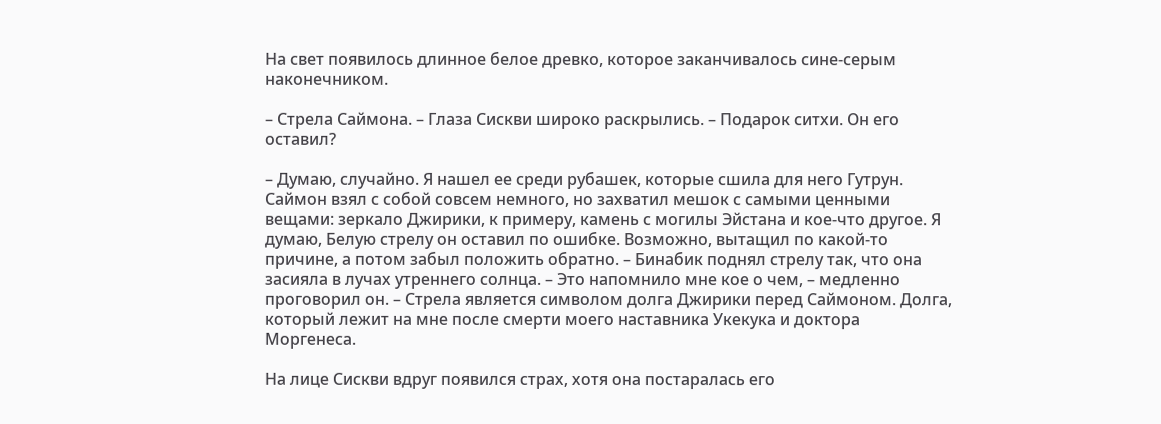На свет появилось длинное белое древко, которое заканчивалось сине‑серым наконечником.

– Стрела Саймона. – Глаза Сискви широко раскрылись. – Подарок ситхи. Он его оставил?

– Думаю, случайно. Я нашел ее среди рубашек, которые сшила для него Гутрун. Саймон взял с собой совсем немного, но захватил мешок с самыми ценными вещами: зеркало Джирики, к примеру, камень с могилы Эйстана и кое‑что другое. Я думаю, Белую стрелу он оставил по ошибке. Возможно, вытащил по какой‑то причине, а потом забыл положить обратно. – Бинабик поднял стрелу так, что она засияла в лучах утреннего солнца. – Это напомнило мне кое о чем, – медленно проговорил он. – Стрела является символом долга Джирики перед Саймоном. Долга, который лежит на мне после смерти моего наставника Укекука и доктора Моргенеса.

На лице Сискви вдруг появился страх, хотя она постаралась его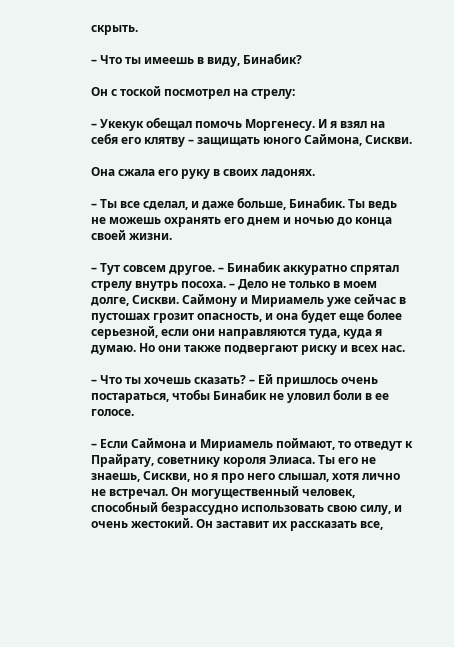скрыть.

– Что ты имеешь в виду, Бинабик?

Он с тоской посмотрел на стрелу:

– Укекук обещал помочь Моргенесу. И я взял на себя его клятву – защищать юного Саймона, Сискви.

Она сжала его руку в своих ладонях.

– Ты все сделал, и даже больше, Бинабик. Ты ведь не можешь охранять его днем и ночью до конца своей жизни.

– Тут совсем другое. – Бинабик аккуратно спрятал стрелу внутрь посоха. – Дело не только в моем долге, Сискви. Саймону и Мириамель уже сейчас в пустошах грозит опасность, и она будет еще более серьезной, если они направляются туда, куда я думаю. Но они также подвергают риску и всех нас.

– Что ты хочешь сказать? – Ей пришлось очень постараться, чтобы Бинабик не уловил боли в ее голосе.

– Если Саймона и Мириамель поймают, то отведут к Прайрату, советнику короля Элиаса. Ты его не знаешь, Сискви, но я про него слышал, хотя лично не встречал. Он могущественный человек, способный безрассудно использовать свою силу, и очень жестокий. Он заставит их рассказать все,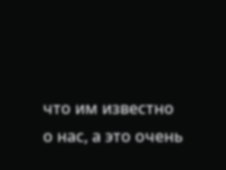что им известно о нас, а это очень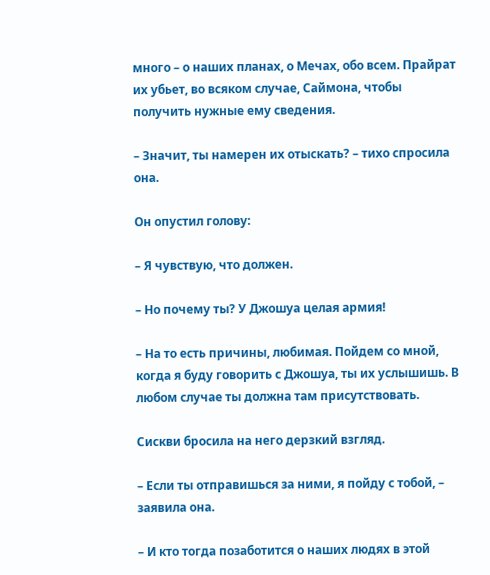много – о наших планах, о Мечах, обо всем. Прайрат их убьет, во всяком случае, Саймона, чтобы получить нужные ему сведения.

– Значит, ты намерен их отыскать? – тихо спросила она.

Он опустил голову:

– Я чувствую, что должен.

– Но почему ты? У Джошуа целая армия!

– На то есть причины, любимая. Пойдем со мной, когда я буду говорить с Джошуа, ты их услышишь. В любом случае ты должна там присутствовать.

Сискви бросила на него дерзкий взгляд.

– Если ты отправишься за ними, я пойду с тобой, – заявила она.

– И кто тогда позаботится о наших людях в этой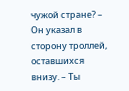чужой стране? – Он указал в сторону троллей, оставшихся внизу. – Ты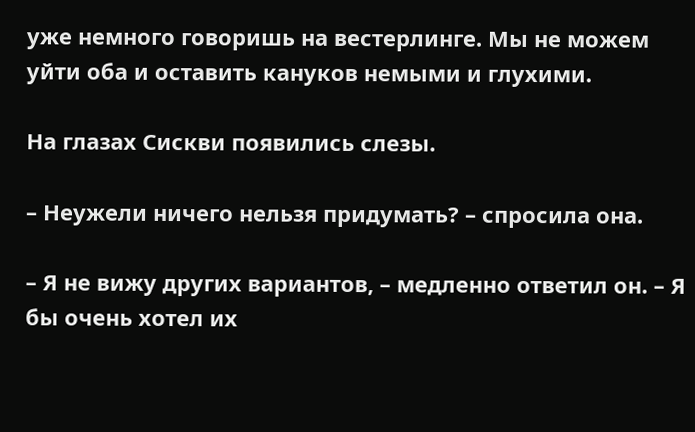уже немного говоришь на вестерлинге. Мы не можем уйти оба и оставить кануков немыми и глухими.

На глазах Сискви появились слезы.

– Неужели ничего нельзя придумать? – спросила она.

– Я не вижу других вариантов, – медленно ответил он. – Я бы очень хотел их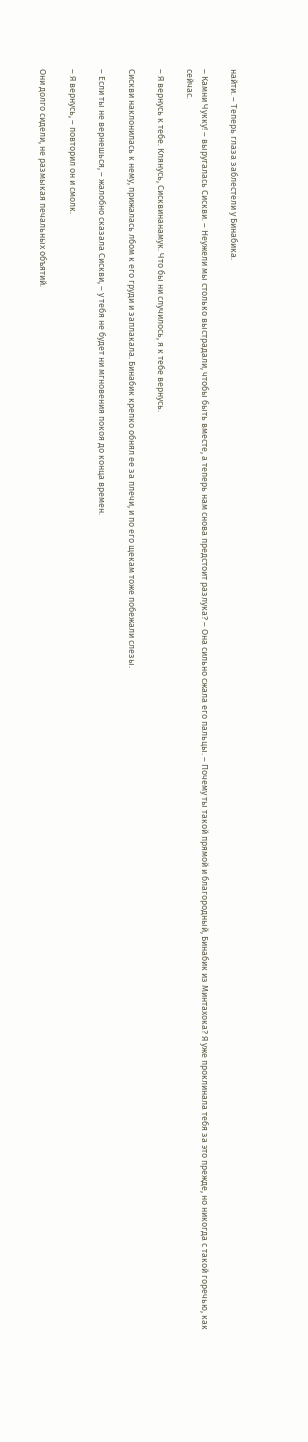найти. – Теперь глаза заблестели у Бинабика.

– Камни Чукку! – выругалась Сискви. – Неужели мы столько выстрадали, чтобы быть вместе, а теперь нам снова предстоит разлука? – Она сильно сжала его пальцы. – Почему ты такой прямой и благородный, Бинабик из Минтахока? Я уже проклинала тебя за это прежде, но никогда с такой горечью, как сейчас.

– Я вернусь к тебе. Клянусь, Сисквинанамук. Что бы ни случилось, я к тебе вернусь.

Сискви наклонилась к нему, прижалась лбом к его груди и заплакала. Бинабик крепко обнял ее за плечи, и по его щекам тоже побежали слезы.

– Если ты не вернешься, – жалобно сказала Сискви, – у тебя не будет ни мгновения покоя до конца времен.

– Я вернусь, – повторил он и смолк.

Они долго сидели, не размыкая печальных объятий.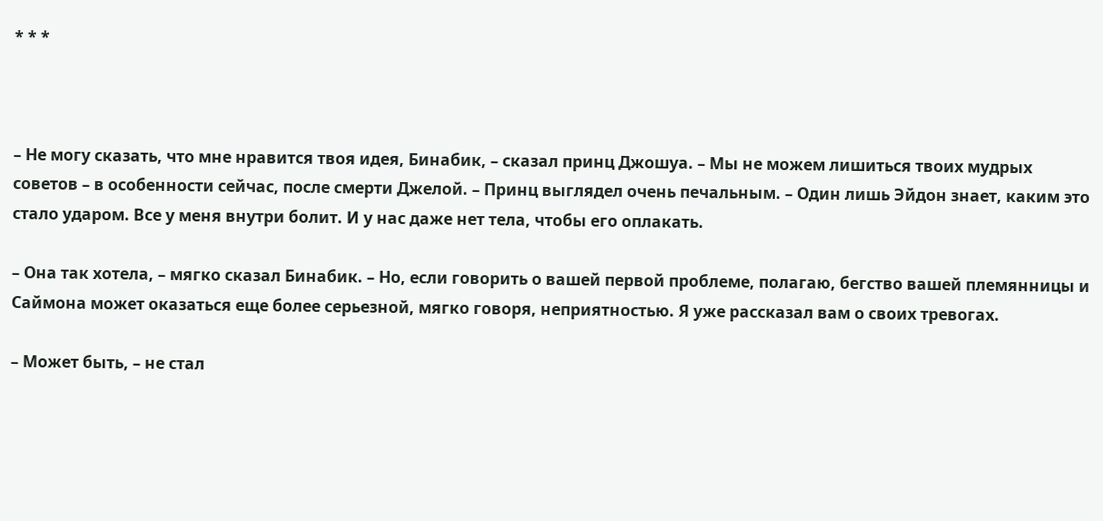* * *



– Не могу сказать, что мне нравится твоя идея, Бинабик, – сказал принц Джошуа. – Мы не можем лишиться твоих мудрых советов – в особенности сейчас, после смерти Джелой. – Принц выглядел очень печальным. – Один лишь Эйдон знает, каким это стало ударом. Все у меня внутри болит. И у нас даже нет тела, чтобы его оплакать.

– Она так хотела, – мягко сказал Бинабик. – Но, если говорить о вашей первой проблеме, полагаю, бегство вашей племянницы и Саймона может оказаться еще более серьезной, мягко говоря, неприятностью. Я уже рассказал вам о своих тревогах.

– Может быть, – не стал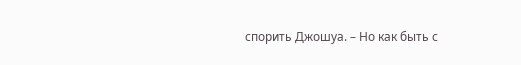спорить Джошуа. – Но как быть с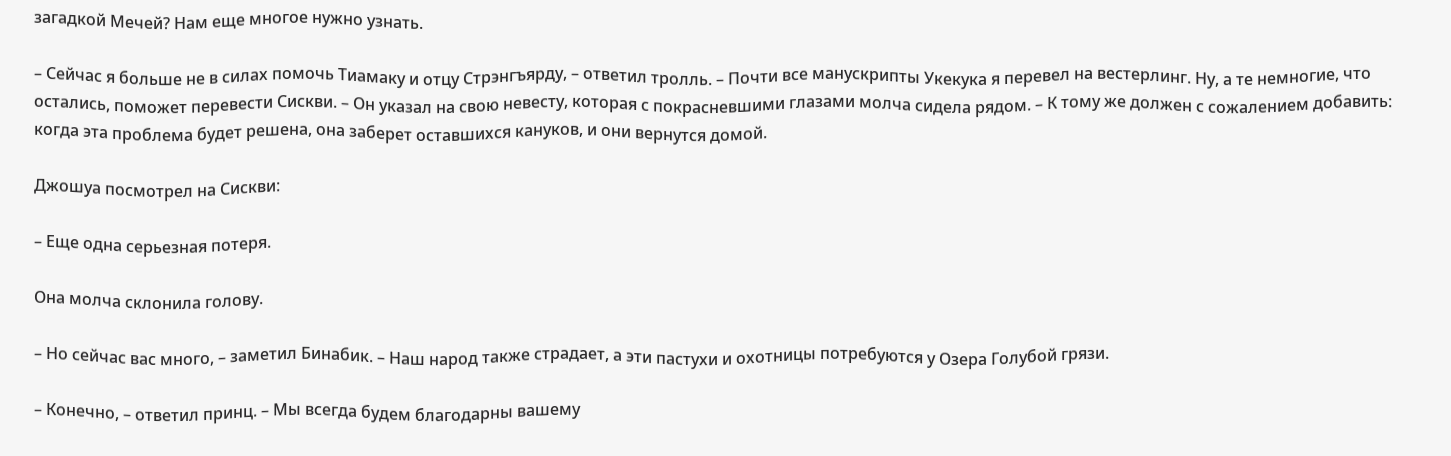загадкой Мечей? Нам еще многое нужно узнать.

– Сейчас я больше не в силах помочь Тиамаку и отцу Стрэнгъярду, – ответил тролль. – Почти все манускрипты Укекука я перевел на вестерлинг. Ну, а те немногие, что остались, поможет перевести Сискви. – Он указал на свою невесту, которая с покрасневшими глазами молча сидела рядом. – К тому же должен с сожалением добавить: когда эта проблема будет решена, она заберет оставшихся кануков, и они вернутся домой.

Джошуа посмотрел на Сискви:

– Еще одна серьезная потеря.

Она молча склонила голову.

– Но сейчас вас много, – заметил Бинабик. – Наш народ также страдает, а эти пастухи и охотницы потребуются у Озера Голубой грязи.

– Конечно, – ответил принц. – Мы всегда будем благодарны вашему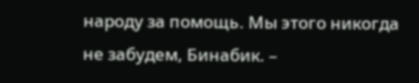народу за помощь. Мы этого никогда не забудем, Бинабик. –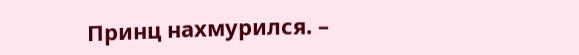Принц нахмурился. –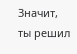Значит, ты решил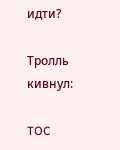идти?

Тролль кивнул:

TOC